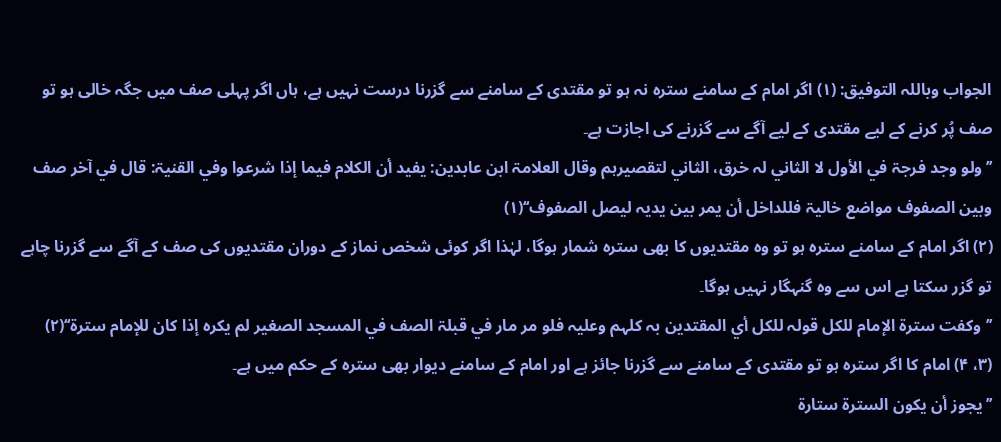الجواب وباللہ التوفیق: (۱) اگر امام کے سامنے سترہ نہ ہو تو مقتدی کے سامنے سے گزرنا درست نہیں ہے، ہاں اگر پہلی صف میں جگہ خالی ہو تو صف پُر کرنے کے لیے مقتدی کے لیے آگے سے گزرنے کی اجازت ہے۔
’’ولو وجد فرجۃ في الأول لا الثاني لہ خرق، الثاني لتقصیرہم وقال العلامۃ ابن عابدین: یفید أن الکلام فیما إذا شرعوا وفي القنیۃ: قال في آخر صف وبین الصفوف مواضع خالیۃ فللداخل أن یمر بین یدیہ لیصل الصفوف‘‘(۱)
(۲) اگر امام کے سامنے سترہ ہو تو وہ مقتدیوں کا بھی سترہ شمار ہوگا، لہٰذا اگر کوئی شخص نماز کے دوران مقتدیوں کی صف کے آگے سے گزرنا چاہے تو گزر سکتا ہے اس سے وہ گنہگار نہیں ہوگا۔
’’وکفت سترۃ الإمام للکل قولہ للکل أي المقتدین بہ کلہم وعلیہ فلو مر مار في قبلۃ الصف في المسجد الصغیر لم یکرہ إذا کان للإمام سترۃ‘‘(۲)
(۳، ۴) امام کا اگر سترہ ہو تو مقتدی کے سامنے سے گزرنا جائز ہے اور امام کے سامنے دیوار بھی سترہ کے حکم میں ہے۔
’’یجوز أن یکون السترۃ ستارۃ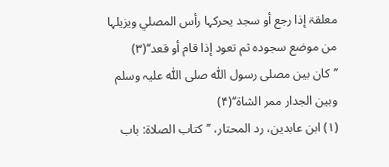معلقۃ إذا رجع أو سجد یحرکہا رأس المصلي ویزیلہا من موضع سجودہ ثم تعود إذا قام أو قعد‘‘(۳)
’’کان بین مصلی رسول اللّٰہ صلی اللّٰہ علیہ وسلم وبین الجدار ممر الشاۃ‘‘(۴)
(۱) ابن عابدین، رد المحتار، ’’کتاب الصلاۃ: باب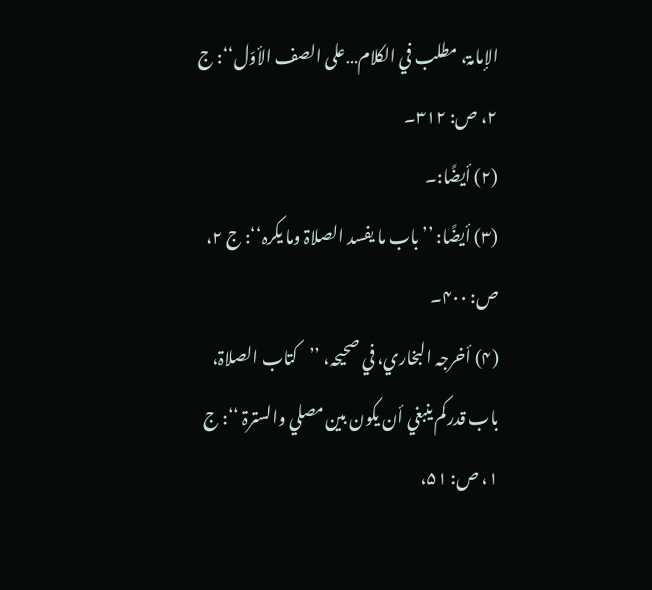الإمامۃ، مطلب في الکلام…علی الصف الأوّل‘‘: ج ۲، ص: ۳۱۲۔
(۲) أیضًا:۔
(۳) أیضًا: ’’باب ما یفسد الصلاۃ وما یکرہ‘‘: ج ۲، ص: ۴۰۰۔
(۴) أخرجہ البخاري، في صحیحہ، ’’کتاب الصلاۃ، باب قدرکم ینبغي أن یکون بین مصلي والسترۃ ‘‘: ج ۱، ص: ۵۱،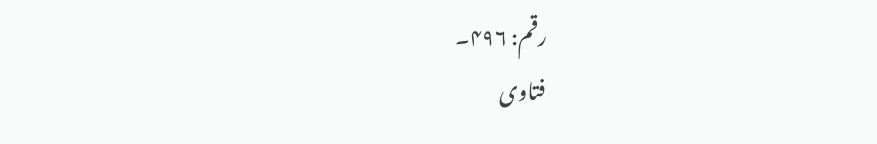رقم: ۴۹۶۔
فتاوی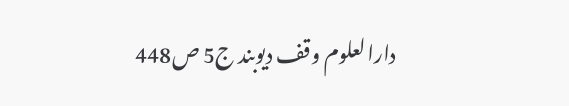دارالعلوم وقف دیوبند ج5 ص448